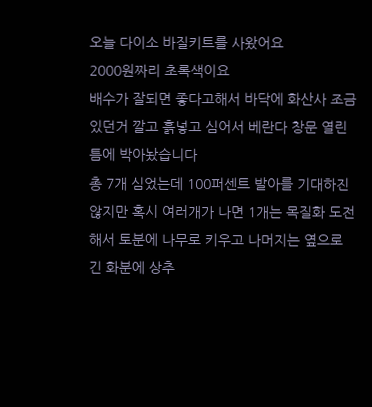오늘 다이소 바질키트를 사왔어요
2000원짜리 초록색이요
배수가 잘되면 좋다고해서 바닥에 화산사 조금 있던거 깔고 흙넣고 심어서 베란다 창문 열린 틈에 박아놨습니다
총 7개 심었는데 100퍼센트 발아를 기대하진 않지만 혹시 여러개가 나면 1개는 목질화 도전해서 토분에 나무로 키우고 나머지는 옆으로 긴 화분에 상추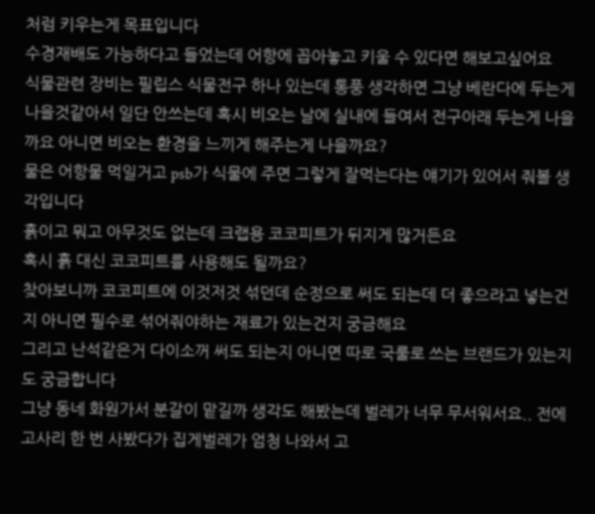처럼 키우는게 목표입니다
수경재배도 가능하다고 들었는데 어항에 꼽아놓고 키울 수 있다면 해보고싶어요
식물관련 장비는 필립스 식물전구 하나 있는데 통풍 생각하면 그냥 베란다에 두는게 나을것같아서 일단 안쓰는데 혹시 비오는 날에 실내에 들여서 전구아래 두는게 나을까요 아니면 비오는 환경을 느끼게 해주는게 나을까요?
물은 어항물 먹일거고 psb가 식물에 주면 그렇게 잘먹는다는 얘기가 있어서 줘볼 생각입니다
흙이고 뭐고 아무것도 없는데 크랩용 코코피트가 뒤지게 많거든요
혹시 흙 대신 코코피트를 사용해도 될까요?
찾아보니까 코코피트에 이것저것 섞던데 순정으로 써도 되는데 더 좋으라고 넣는건지 아니면 필수로 섞어줘야하는 재료가 있는건지 궁금해요
그리고 난석같은거 다이소꺼 써도 되는지 아니면 따로 국룰로 쓰는 브랜드가 있는지도 궁금합니다
그냥 동네 화원가서 분갈이 맡길까 생각도 해봤는데 벌레가 너무 무서워서요.. 전에 고사리 한 번 사봤다가 집게벌레가 엄청 나와서 고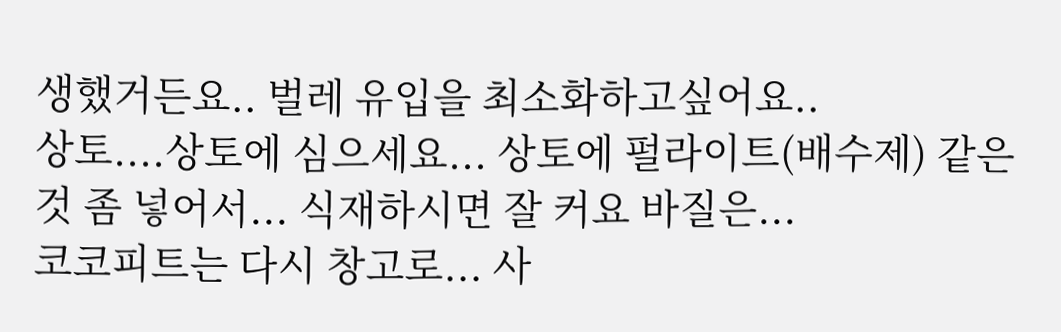생했거든요.. 벌레 유입을 최소화하고싶어요..
상토....상토에 심으세요... 상토에 펄라이트(배수제) 같은 것 좀 넣어서... 식재하시면 잘 커요 바질은...
코코피트는 다시 창고로... 사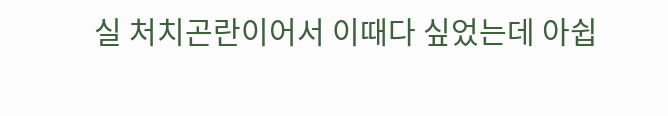실 처치곤란이어서 이때다 싶었는데 아쉽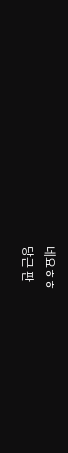네요ㅎㅎ
당근 판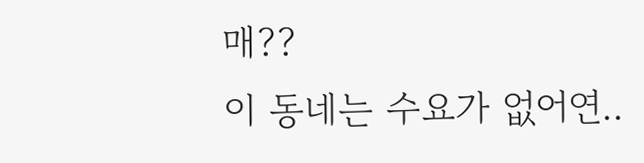매??
이 동네는 수요가 없어연..